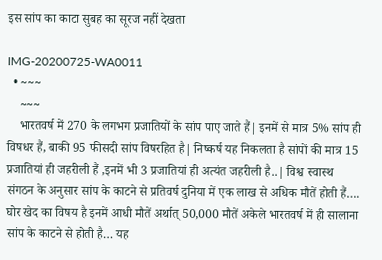इस सांप का काटा सुबह का सूरज नहीं देखता

IMG-20200725-WA0011
  • ~~~
    ~~~
    भारतवर्ष में 270 के लगभग प्रजातियों के सांप पाए जाते हैं| इनमें से मात्र 5% सांप ही विषधर हैं, बाकी 95 फीसदी सांप विषरहित है| निष्कर्ष यह निकलता है सांपों की मात्र 15 प्रजातियां ही जहरीली हैं ,इनमें भी 3 प्रजातियां ही अत्यंत जहरीली है..| विश्व स्वास्थ संगठन के अनुसार सांप के काटने से प्रतिवर्ष दुनिया में एक लाख से अधिक मौतें होती हैं…. घोर खेद का विषय है इनमें आधी मौतें अर्थात् 50,000 मौतें अकेले भारतवर्ष में ही सालाना सांप के काटने से होती है… यह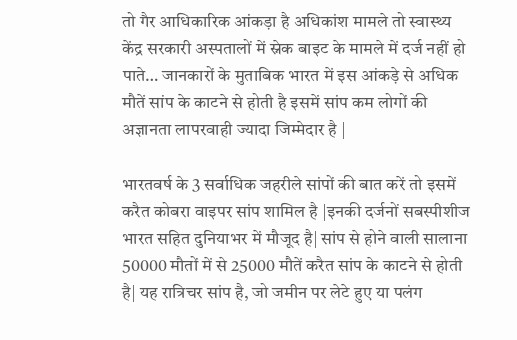तो गैर आधिकारिक आंकड़ा है अधिकांश मामले तो स्वास्थ्य केंद्र सरकारी अस्पतालों में स्नेक बाइट के मामले में दर्ज नहीं हो पाते… जानकारों के मुताबिक भारत में इस आंकड़े से अधिक मौतें सांप के काटने से होती है इसमें सांप कम लोगों की अज्ञानता लापरवाही ज्यादा जिम्मेदार है |

भारतवर्ष के 3 सर्वाधिक जहरीले सांपों की बात करें तो इसमें करैत कोबरा वाइपर सांप शामिल है |इनकी दर्जनों सबस्पीशीज भारत सहित दुनियाभर में मौजूद है| सांप से होने वाली सालाना 50000 मौतों में से 25000 मौतें करैत सांप के काटने से होती है| यह रात्रिचर सांप है, जो जमीन पर लेटे हुए या पलंग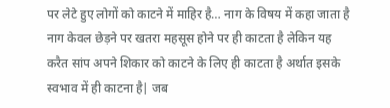पर लेटे हुए लोगों को काटने में माहिर है… नाग के विषय में कहा जाता है नाग केवल छेड़ने पर खतरा महसूस होने पर ही काटता है लेकिन यह करैत सांप अपने शिकार को काटने के लिए ही काटता है अर्थात इसके स्वभाव में ही काटना है| जब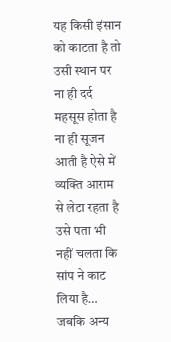यह किसी इंसान को काटता है तो उसी स्थान पर ना ही दर्द महसूस होता है ना ही सूजन आती है ऐसे में व्यक्ति आराम से लेटा रहता है उसे पता भी नहीं चलता कि सांप ने काट लिया है… जबकि अन्य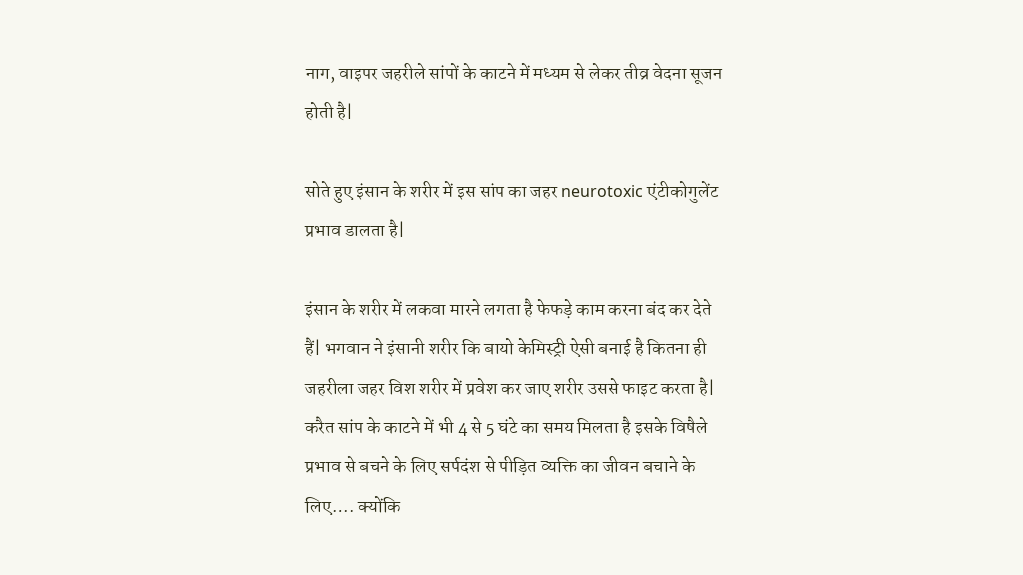नाग, वाइपर जहरीले सांपों के काटने में मध्यम से लेकर तीव्र वेदना सूजन होती है|

सोते हुए इंसान के शरीर में इस सांप का जहर neurotoxic एंटीकोगुलेंट प्रभाव डालता है|

इंसान के शरीर में लकवा मारने लगता है फेफड़े काम करना बंद कर देते हैं| भगवान ने इंसानी शरीर कि बायो केमिस्ट्री ऐसी बनाई है कितना ही जहरीला जहर विश शरीर में प्रवेश कर जाए शरीर उससे फाइट करता है| करैत सांप के काटने में भी 4 से 5 घंटे का समय मिलता है इसके विषैले प्रभाव से बचने के लिए सर्पदंश से पीड़ित व्यक्ति का जीवन बचाने के लिए…. क्योंकि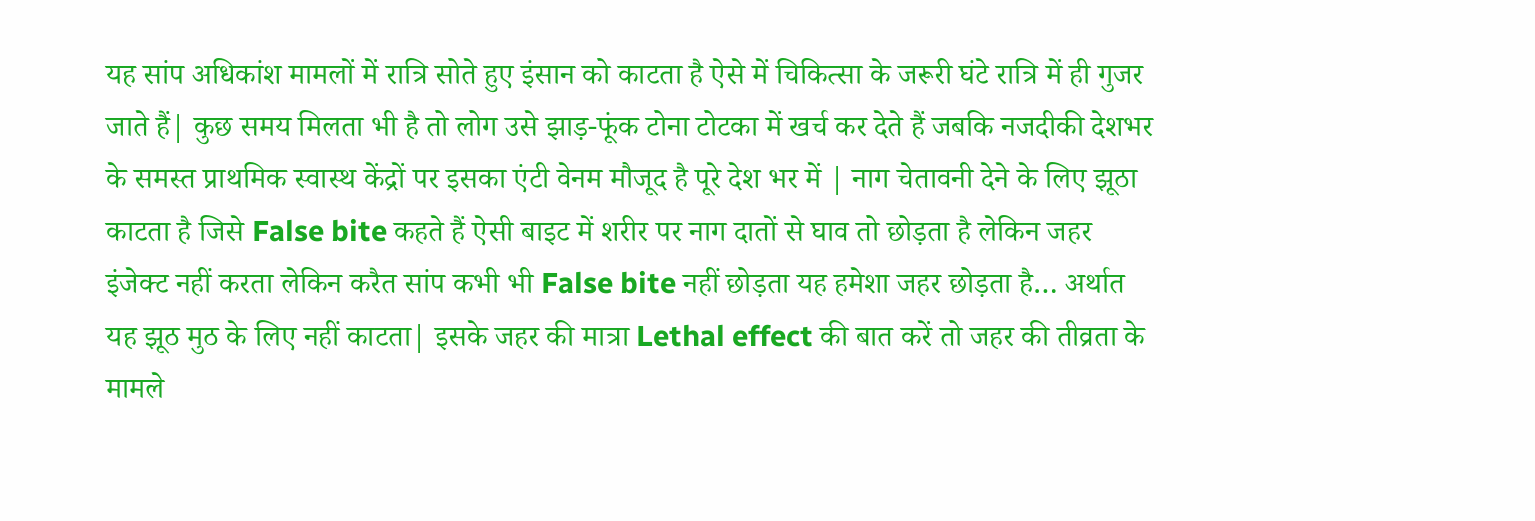यह सांप अधिकांश मामलों में रात्रि सोते हुए इंसान को काटता है ऐसे में चिकित्सा के जरूरी घंटे रात्रि में ही गुजर जाते हैं| कुछ समय मिलता भी है तो लोग उसे झाड़-फूंक टोना टोटका में खर्च कर देते हैं जबकि नजदीकी देशभर के समस्त प्राथमिक स्वास्थ केंद्रों पर इसका एंटी वेनम मौजूद है पूरे देश भर में | नाग चेतावनी देने के लिए झूठा काटता है जिसे False bite कहते हैं ऐसी बाइट में शरीर पर नाग दातों से घाव तो छोड़ता है लेकिन जहर इंजेक्ट नहीं करता लेकिन करैत सांप कभी भी False bite नहीं छोड़ता यह हमेशा जहर छोड़ता है… अर्थात यह झूठ मुठ के लिए नहीं काटता| इसके जहर की मात्रा Lethal effect की बात करें तो जहर की तीव्रता के मामले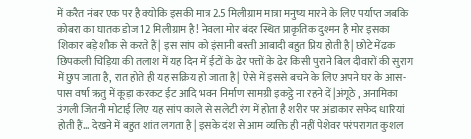में करैत नंबर एक पर है क्योकि इसकी मात्र 2.5 मिलीग्राम मात्रा मनुष्य मारने के लिए पर्याप्त जबकि कोबरा का घातक डोज 12 मिलीग्राम है! नेवला मोर बंदर स्थित प्राकृतिक दुश्मन है मोर इसका शिकार बड़े शौक से करते हैं| इस सांप को इंसानी बस्ती आबादी बहुत प्रिय होती है| छोटे मेंढक छिपकली चिड़िया की तलाश में यह दिन में ईटों के ढेर पत्तों के ढेर किसी पुराने बिल दीवारों की सुराग में छुप जाता है, रात होते ही यह सक्रिय हो जाता है| ऐसे में इससे बचने के लिए अपने घर के आस-पास वर्षा ऋतु में कूड़ा करकट ईट आदि भवन निर्माण सामग्री इकट्ठे ना रहने दें |अंगूठे , अनामिका उंगली जितनी मोटाई लिए यह सांप काले से सलेटी रंग में होता है शरीर पर अंडाकार सफेद धारियां होती हैं… देखने में बहुत शांत लगता है | इसके दंश से आम व्यक्ति ही नहीं पेशेवर परंपरागत कुशल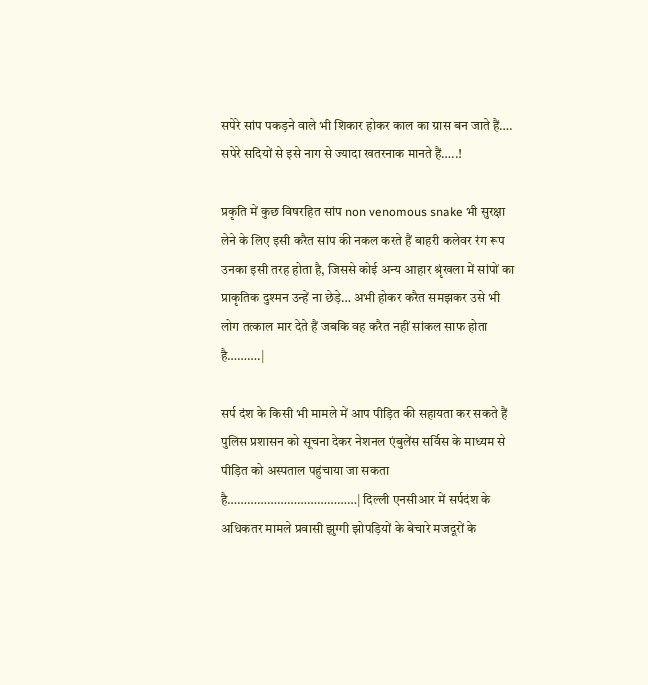सपेरे सांप पकड़ने वाले भी शिकार होकर काल का ग्रास बन जाते हैं…. सपेरे सदियों से इसे नाग से ज्यादा खतरनाक मानते हैं…..!

प्रकृति में कुछ विषरहित सांप non venomous snake भी सुरक्षा लेने के लिए इसी करैत सांप की नकल करते हैं बाहरी कलेवर रंग रूप उनका इसी तरह होता है, जिससे कोई अन्य आहार श्रृंखला में सांपों का प्राकृतिक दुश्मन उन्हें ना छेड़े… अभी होकर करैत समझकर उसे भी लोग तत्काल मार देते हैं जबकि वह करैत नहीं सांकल साफ होता है……….|

सर्प दंश के किसी भी मामले में आप पीड़ित की सहायता कर सकते हैं पुलिस प्रशासन को सूचना देकर नेशनल एंबुलेंस सर्विस के माध्यम से पीड़ित को अस्पताल पहुंचाया जा सकता है…………………………………| दिल्ली एनसीआर में सर्पदंश के अधिकतर मामले प्रवासी झुग्गी झोपड़ियों के बेचारे मजदूरों के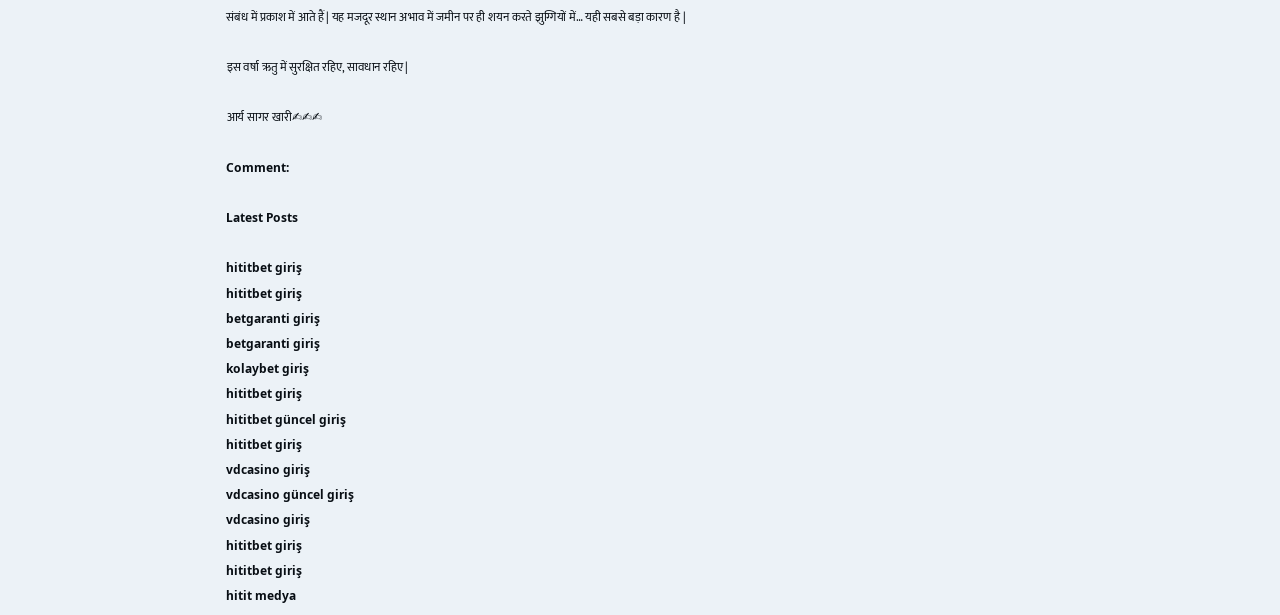संबंध में प्रकाश में आते हैं| यह मजदूर स्थान अभाव में जमीन पर ही शयन करते झुग्गियों में… यही सबसे बड़ा कारण है |

इस वर्षा ऋतु में सुरक्षित रहिए, सावधान रहिए|

आर्य सागर खारी✍✍✍

Comment:

Latest Posts

hititbet giriş
hititbet giriş
betgaranti giriş
betgaranti giriş
kolaybet giriş
hititbet giriş
hititbet güncel giriş
hititbet giriş
vdcasino giriş
vdcasino güncel giriş
vdcasino giriş
hititbet giriş
hititbet giriş
hitit medya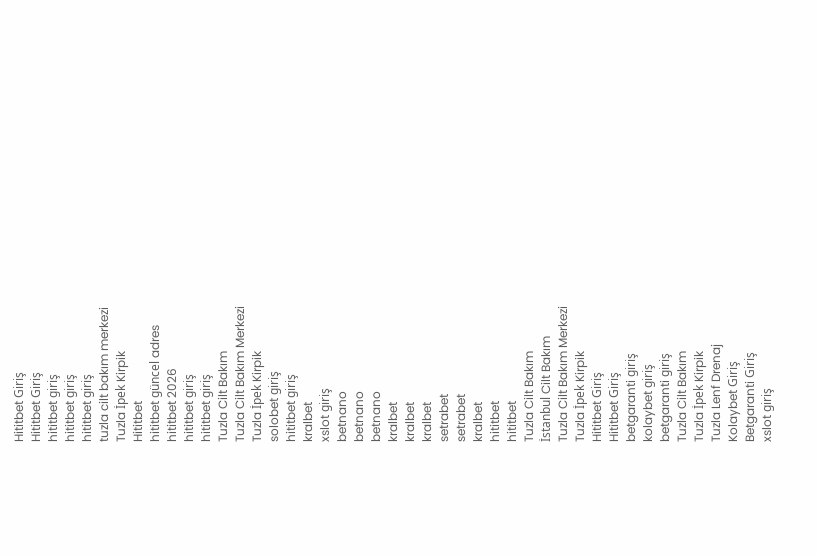Hititbet Giriş
Hititbet Giriş
hititbet giriş
hititbet giriş
hititbet giriş
tuzla cilt bakım merkezi
Tuzla İpek Kirpik
Hititbet
hititbet güncel adres
hititbet 2026
hititbet giriş
hititbet giriş
Tuzla Cilt Bakım
Tuzla Cilt Bakım Merkezi
Tuzla İpek Kirpik
solobet giriş
hititbet giriş
kralbet
xslot giriş
betnano
betnano
betnano
kralbet
kralbet
kralbet
setrabet
setrabet
kralbet
hititbet
hititbet
Tuzla Cilt Bakım
İstanbul Cilt Bakım
Tuzla Cilt Bakım Merkezi
Tuzla İpek Kirpik
Hititbet Giriş
Hititbet Giriş
betgaranti giriş
kolaybet giriş
betgaranti giriş
Tuzla Cilt Bakım
Tuzla İpek Kirpik
Tuzla Lenf Drenaj
Kolaybet Giriş
Betgaranti Giriş
xslot giriş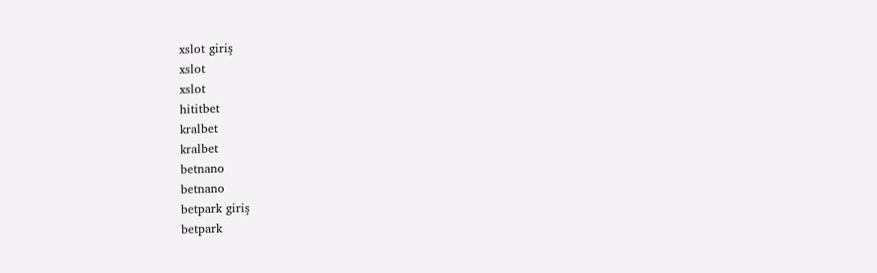xslot giriş
xslot
xslot
hititbet
kralbet
kralbet
betnano
betnano
betpark giriş
betpark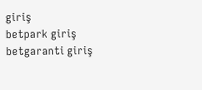giriş
betpark giriş
betgaranti giriş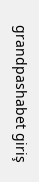grandpashabet giriş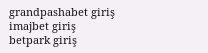grandpashabet giriş
imajbet giriş
betpark giriş